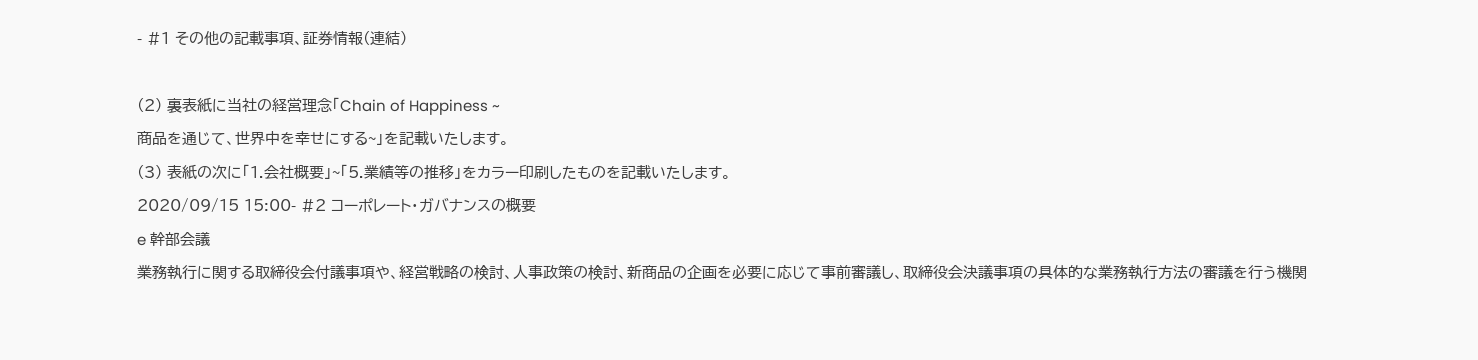- #1 その他の記載事項、証券情報(連結)

(2) 裏表紙に当社の経営理念「Chain of Happiness ~
商品を通じて、世界中を幸せにする~」を記載いたします。
(3) 表紙の次に「1.会社概要」~「5.業績等の推移」をカラー印刷したものを記載いたします。
2020/09/15 15:00- #2 コーポレート・ガバナンスの概要
e 幹部会議
業務執行に関する取締役会付議事項や、経営戦略の検討、人事政策の検討、新商品の企画を必要に応じて事前審議し、取締役会決議事項の具体的な業務執行方法の審議を行う機関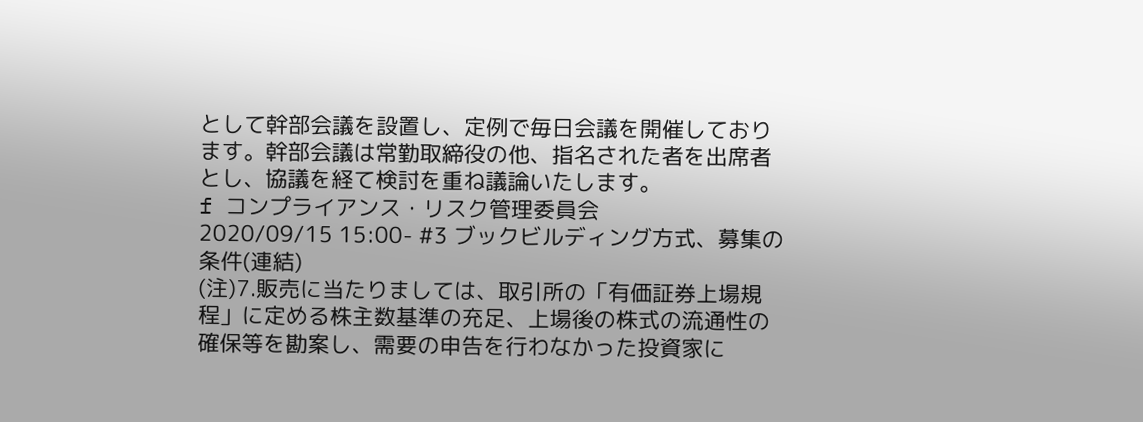として幹部会議を設置し、定例で毎日会議を開催しております。幹部会議は常勤取締役の他、指名された者を出席者とし、協議を経て検討を重ね議論いたします。
f コンプライアンス・リスク管理委員会
2020/09/15 15:00- #3 ブックビルディング方式、募集の条件(連結)
(注)7.販売に当たりましては、取引所の「有価証券上場規程」に定める株主数基準の充足、上場後の株式の流通性の確保等を勘案し、需要の申告を行わなかった投資家に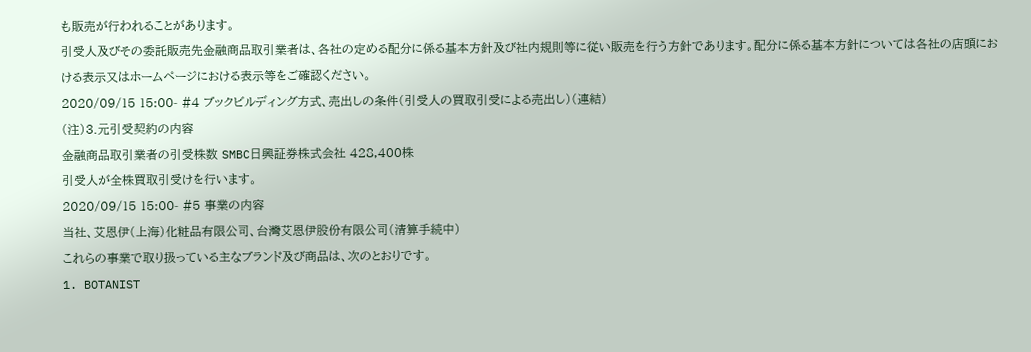も販売が行われることがあります。
引受人及びその委託販売先金融商品取引業者は、各社の定める配分に係る基本方針及び社内規則等に従い販売を行う方針であります。配分に係る基本方針については各社の店頭における表示又はホームページにおける表示等をご確認ください。
2020/09/15 15:00- #4 ブックビルディング方式、売出しの条件(引受人の買取引受による売出し)(連結)
(注)3.元引受契約の内容
金融商品取引業者の引受株数 SMBC日興証券株式会社 428,400株
引受人が全株買取引受けを行います。
2020/09/15 15:00- #5 事業の内容
当社、艾恩伊(上海)化粧品有限公司、台灣艾恩伊股份有限公司(清算手続中)
これらの事業で取り扱っている主なブランド及び商品は、次のとおりです。
1. BOTANIST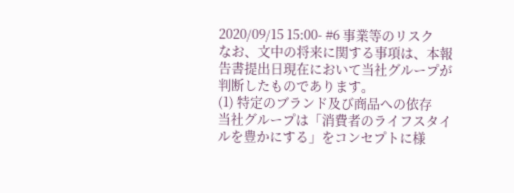2020/09/15 15:00- #6 事業等のリスク
なお、文中の将来に関する事項は、本報告書提出日現在において当社グループが判断したものであります。
(1) 特定のブランド及び商品への依存
当社グループは「消費者のライフスタイルを豊かにする」をコンセプトに様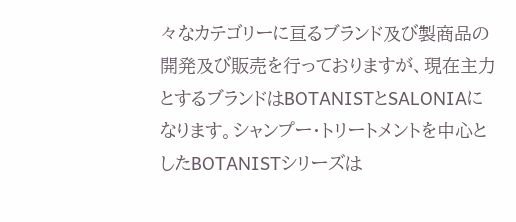々なカテゴリーに亘るブランド及び製商品の開発及び販売を行っておりますが、現在主力とするブランドはBOTANISTとSALONIAになります。シャンプー・トリートメントを中心としたBOTANISTシリーズは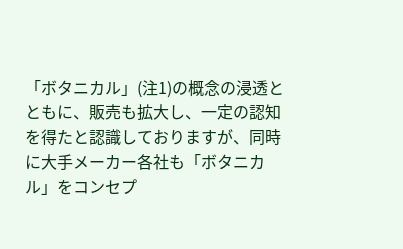「ボタニカル」(注1)の概念の浸透とともに、販売も拡大し、一定の認知を得たと認識しておりますが、同時に大手メーカー各社も「ボタニカル」をコンセプ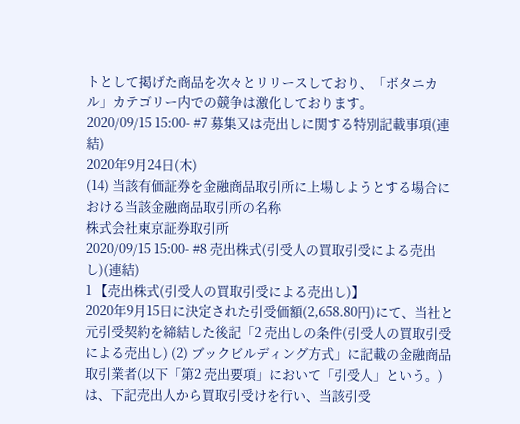トとして掲げた商品を次々とリリースしており、「ボタニカル」カテゴリー内での競争は激化しております。
2020/09/15 15:00- #7 募集又は売出しに関する特別記載事項(連結)
2020年9月24日(木)
(14) 当該有価証券を金融商品取引所に上場しようとする場合における当該金融商品取引所の名称
株式会社東京証券取引所
2020/09/15 15:00- #8 売出株式(引受人の買取引受による売出し)(連結)
1 【売出株式(引受人の買取引受による売出し)】
2020年9月15日に決定された引受価額(2,658.80円)にて、当社と元引受契約を締結した後記「2 売出しの条件(引受人の買取引受による売出し) (2) ブックビルディング方式」に記載の金融商品取引業者(以下「第2 売出要項」において「引受人」という。)は、下記売出人から買取引受けを行い、当該引受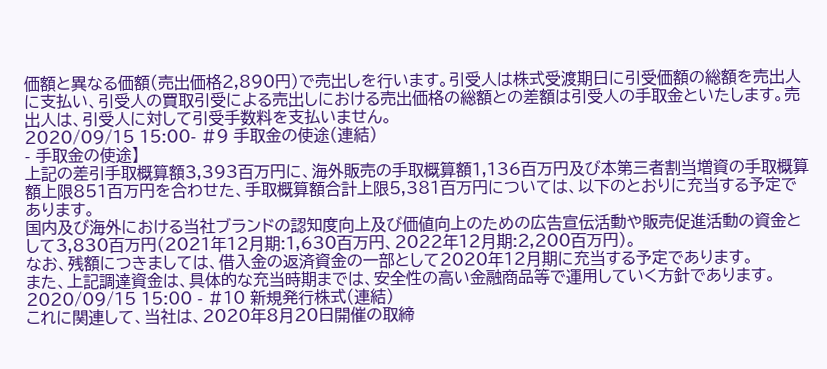価額と異なる価額(売出価格2,890円)で売出しを行います。引受人は株式受渡期日に引受価額の総額を売出人に支払い、引受人の買取引受による売出しにおける売出価格の総額との差額は引受人の手取金といたします。売出人は、引受人に対して引受手数料を支払いません。
2020/09/15 15:00- #9 手取金の使途(連結)
- 手取金の使途】
上記の差引手取概算額3,393百万円に、海外販売の手取概算額1,136百万円及び本第三者割当増資の手取概算額上限851百万円を合わせた、手取概算額合計上限5,381百万円については、以下のとおりに充当する予定であります。
国内及び海外における当社ブランドの認知度向上及び価値向上のための広告宣伝活動や販売促進活動の資金として3,830百万円(2021年12月期:1,630百万円、2022年12月期:2,200百万円)。
なお、残額につきましては、借入金の返済資金の一部として2020年12月期に充当する予定であります。
また、上記調達資金は、具体的な充当時期までは、安全性の高い金融商品等で運用していく方針であります。2020/09/15 15:00 - #10 新規発行株式(連結)
これに関連して、当社は、2020年8月20日開催の取締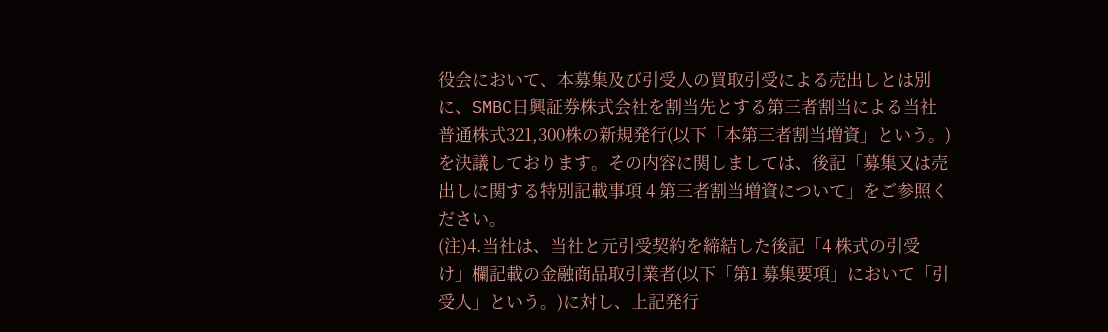役会において、本募集及び引受人の買取引受による売出しとは別に、SMBC日興証券株式会社を割当先とする第三者割当による当社普通株式321,300株の新規発行(以下「本第三者割当増資」という。)を決議しております。その内容に関しましては、後記「募集又は売出しに関する特別記載事項 4 第三者割当増資について」をご参照ください。
(注)4.当社は、当社と元引受契約を締結した後記「4 株式の引受け」欄記載の金融商品取引業者(以下「第1 募集要項」において「引受人」という。)に対し、上記発行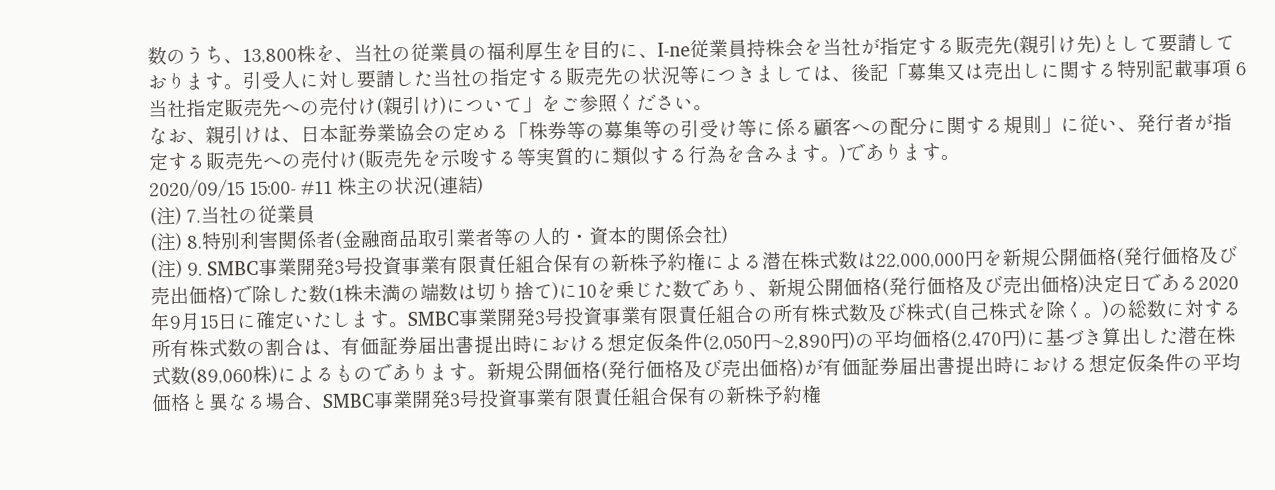数のうち、13,800株を、当社の従業員の福利厚生を目的に、I-ne従業員持株会を当社が指定する販売先(親引け先)として要請しております。引受人に対し要請した当社の指定する販売先の状況等につきましては、後記「募集又は売出しに関する特別記載事項 6 当社指定販売先への売付け(親引け)について」をご参照ください。
なお、親引けは、日本証券業協会の定める「株券等の募集等の引受け等に係る顧客への配分に関する規則」に従い、発行者が指定する販売先への売付け(販売先を示唆する等実質的に類似する行為を含みます。)であります。
2020/09/15 15:00- #11 株主の状況(連結)
(注) 7.当社の従業員
(注) 8.特別利害関係者(金融商品取引業者等の人的・資本的関係会社)
(注) 9. SMBC事業開発3号投資事業有限責任組合保有の新株予約権による潜在株式数は22,000,000円を新規公開価格(発行価格及び売出価格)で除した数(1株未満の端数は切り捨て)に10を乗じた数であり、新規公開価格(発行価格及び売出価格)決定日である2020年9月15日に確定いたします。SMBC事業開発3号投資事業有限責任組合の所有株式数及び株式(自己株式を除く。)の総数に対する所有株式数の割合は、有価証券届出書提出時における想定仮条件(2,050円~2,890円)の平均価格(2,470円)に基づき算出した潜在株式数(89,060株)によるものであります。新規公開価格(発行価格及び売出価格)が有価証券届出書提出時における想定仮条件の平均価格と異なる場合、SMBC事業開発3号投資事業有限責任組合保有の新株予約権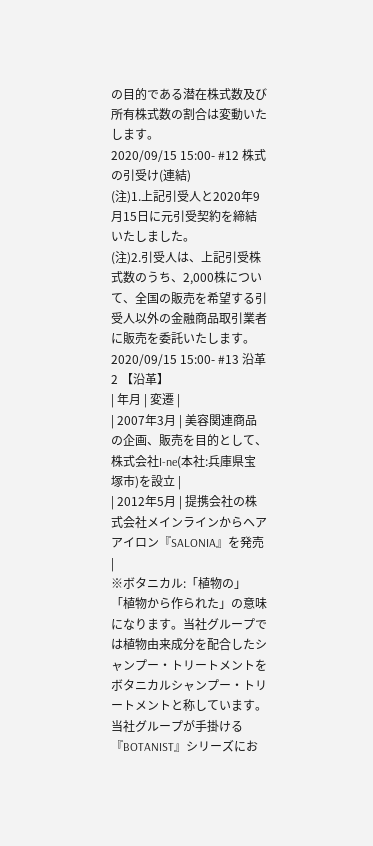の目的である潜在株式数及び所有株式数の割合は変動いたします。
2020/09/15 15:00- #12 株式の引受け(連結)
(注)1.上記引受人と2020年9月15日に元引受契約を締結いたしました。
(注)2.引受人は、上記引受株式数のうち、2,000株について、全国の販売を希望する引受人以外の金融商品取引業者に販売を委託いたします。
2020/09/15 15:00- #13 沿革
2 【沿革】
| 年月 | 変遷 |
| 2007年3月 | 美容関連商品の企画、販売を目的として、株式会社I-ne(本社:兵庫県宝塚市)を設立 |
| 2012年5月 | 提携会社の株式会社メインラインからヘアアイロン『SALONIA』を発売 |
※ボタニカル:「植物の」「植物から作られた」の意味になります。当社グループでは植物由来成分を配合したシャンプー・トリートメントをボタニカルシャンプー・トリートメントと称しています。当社グループが手掛ける『BOTANIST』シリーズにお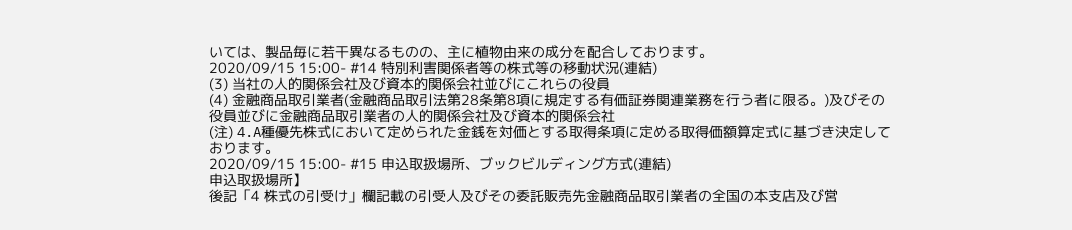いては、製品毎に若干異なるものの、主に植物由来の成分を配合しております。
2020/09/15 15:00- #14 特別利害関係者等の株式等の移動状況(連結)
(3) 当社の人的関係会社及び資本的関係会社並びにこれらの役員
(4) 金融商品取引業者(金融商品取引法第28条第8項に規定する有価証券関連業務を行う者に限る。)及びその役員並びに金融商品取引業者の人的関係会社及び資本的関係会社
(注) 4.A種優先株式において定められた金銭を対価とする取得条項に定める取得価額算定式に基づき決定しております。
2020/09/15 15:00- #15 申込取扱場所、ブックビルディング方式(連結)
申込取扱場所】
後記「4 株式の引受け」欄記載の引受人及びその委託販売先金融商品取引業者の全国の本支店及び営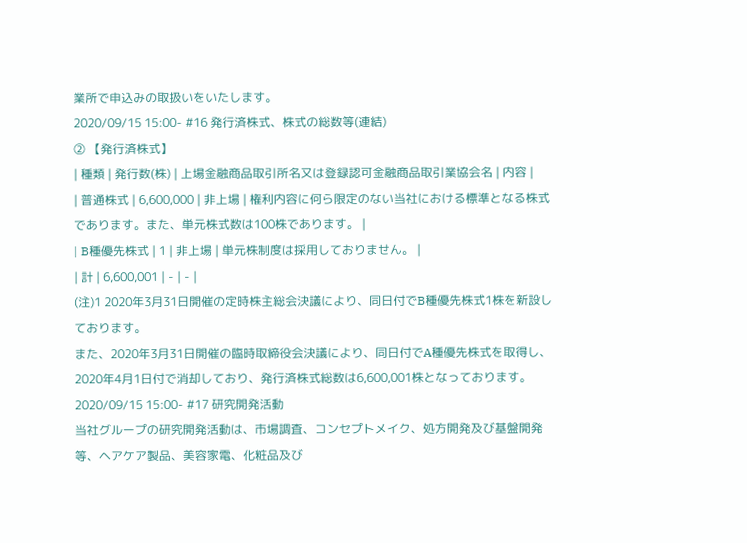業所で申込みの取扱いをいたします。
2020/09/15 15:00- #16 発行済株式、株式の総数等(連結)
② 【発行済株式】
| 種類 | 発行数(株) | 上場金融商品取引所名又は登録認可金融商品取引業協会名 | 内容 |
| 普通株式 | 6,600,000 | 非上場 | 権利内容に何ら限定のない当社における標準となる株式であります。また、単元株式数は100株であります。 |
| B種優先株式 | 1 | 非上場 | 単元株制度は採用しておりません。 |
| 計 | 6,600,001 | - | - |
(注)1 2020年3月31日開催の定時株主総会決議により、同日付でB種優先株式1株を新設しております。
また、2020年3月31日開催の臨時取締役会決議により、同日付でA種優先株式を取得し、2020年4月1日付で消却しており、発行済株式総数は6,600,001株となっております。
2020/09/15 15:00- #17 研究開発活動
当社グループの研究開発活動は、市場調査、コンセプトメイク、処方開発及び基盤開発等、ヘアケア製品、美容家電、化粧品及び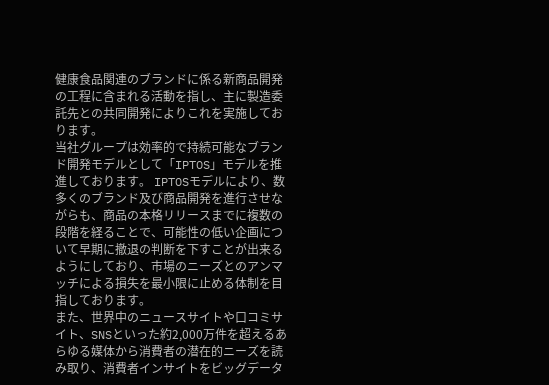健康食品関連のブランドに係る新商品開発の工程に含まれる活動を指し、主に製造委託先との共同開発によりこれを実施しております。
当社グループは効率的で持続可能なブランド開発モデルとして「IPTOS」モデルを推進しております。 IPTOSモデルにより、数多くのブランド及び商品開発を進行させながらも、商品の本格リリースまでに複数の段階を経ることで、可能性の低い企画について早期に撤退の判断を下すことが出来るようにしており、市場のニーズとのアンマッチによる損失を最小限に止める体制を目指しております。
また、世界中のニュースサイトや口コミサイト、SNSといった約2,000万件を超えるあらゆる媒体から消費者の潜在的ニーズを読み取り、消費者インサイトをビッグデータ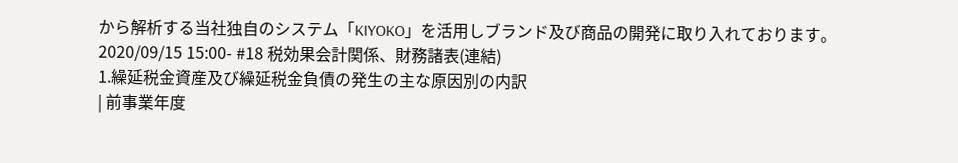から解析する当社独自のシステム「KIYOKO」を活用しブランド及び商品の開発に取り入れております。
2020/09/15 15:00- #18 税効果会計関係、財務諸表(連結)
1.繰延税金資産及び繰延税金負債の発生の主な原因別の内訳
| 前事業年度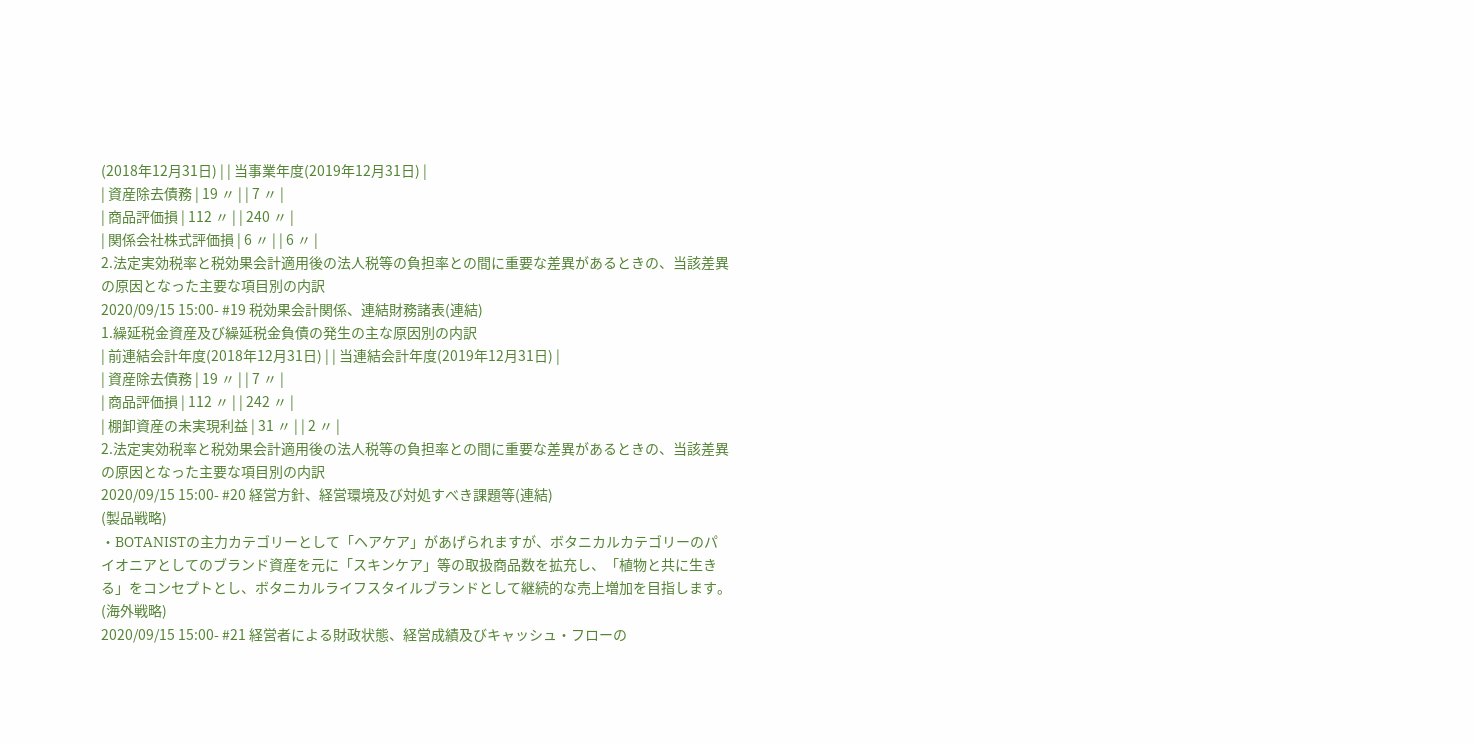(2018年12月31日) | | 当事業年度(2019年12月31日) |
| 資産除去債務 | 19 〃 | | 7 〃 |
| 商品評価損 | 112 〃 | | 240 〃 |
| 関係会社株式評価損 | 6 〃 | | 6 〃 |
2.法定実効税率と税効果会計適用後の法人税等の負担率との間に重要な差異があるときの、当該差異の原因となった主要な項目別の内訳
2020/09/15 15:00- #19 税効果会計関係、連結財務諸表(連結)
1.繰延税金資産及び繰延税金負債の発生の主な原因別の内訳
| 前連結会計年度(2018年12月31日) | | 当連結会計年度(2019年12月31日) |
| 資産除去債務 | 19 〃 | | 7 〃 |
| 商品評価損 | 112 〃 | | 242 〃 |
| 棚卸資産の未実現利益 | 31 〃 | | 2 〃 |
2.法定実効税率と税効果会計適用後の法人税等の負担率との間に重要な差異があるときの、当該差異の原因となった主要な項目別の内訳
2020/09/15 15:00- #20 経営方針、経営環境及び対処すべき課題等(連結)
(製品戦略)
・BOTANISTの主力カテゴリーとして「ヘアケア」があげられますが、ボタニカルカテゴリーのパイオニアとしてのブランド資産を元に「スキンケア」等の取扱商品数を拡充し、「植物と共に生きる」をコンセプトとし、ボタニカルライフスタイルブランドとして継続的な売上増加を目指します。
(海外戦略)
2020/09/15 15:00- #21 経営者による財政状態、経営成績及びキャッシュ・フローの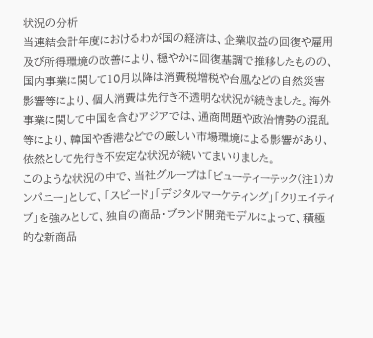状況の分析
当連結会計年度におけるわが国の経済は、企業収益の回復や雇用及び所得環境の改善により、穏やかに回復基調で推移したものの、国内事業に関して10月以降は消費税増税や台風などの自然災害影響等により、個人消費は先行き不透明な状況が続きました。海外事業に関して中国を含むアジアでは、通商問題や政治情勢の混乱等により、韓国や香港などでの厳しい市場環境による影響があり、依然として先行き不安定な状況が続いてまいりました。
このような状況の中で、当社グループは「ビューティーテック(注1)カンパニー」として、「スピード」「デジタルマーケティング」「クリエイティブ」を強みとして、独自の商品・ブランド開発モデルによって、積極的な新商品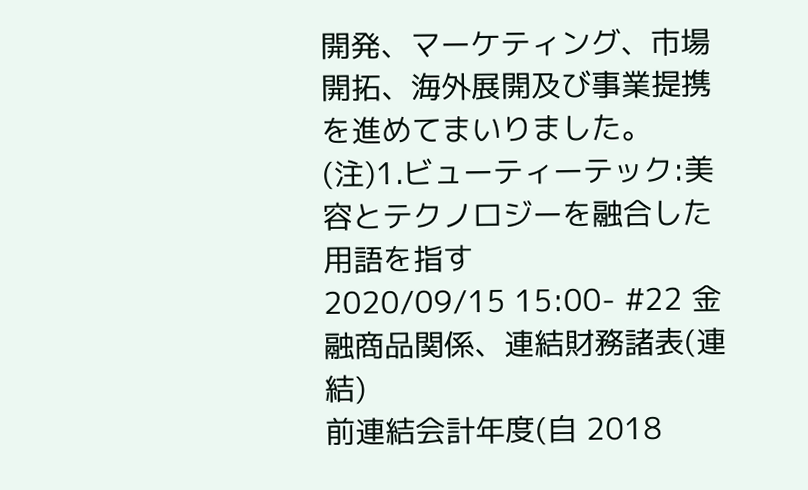開発、マーケティング、市場開拓、海外展開及び事業提携を進めてまいりました。
(注)1.ビューティーテック:美容とテクノロジーを融合した用語を指す
2020/09/15 15:00- #22 金融商品関係、連結財務諸表(連結)
前連結会計年度(自 2018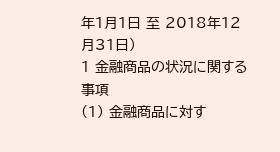年1月1日 至 2018年12月31日)
1 金融商品の状況に関する事項
(1) 金融商品に対す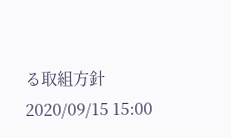る取組方針
2020/09/15 15:00